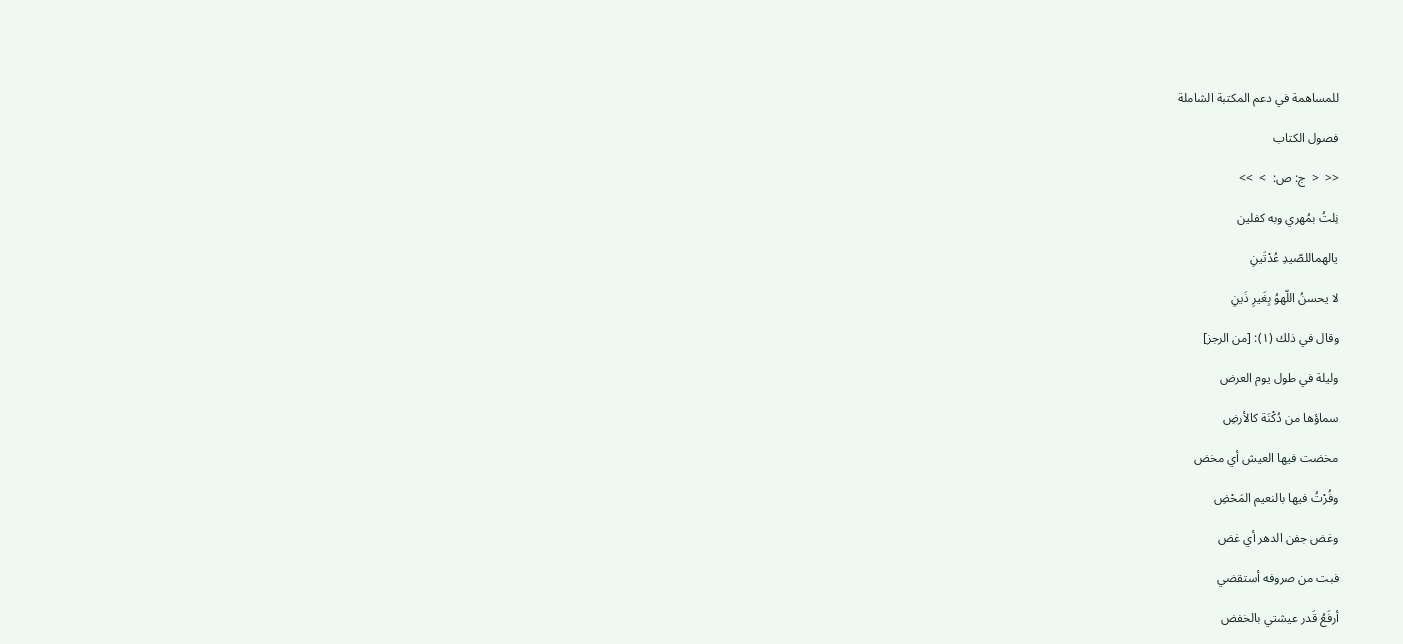للمساهمة في دعم المكتبة الشاملة

فصول الكتاب

<<  <  ج: ص:  >  >>

نِلتُ بمُهري وبه كفلين

يالهماللصّيدِ عُدْتَينِ

لا يحسنُ اللّهوُ بِغَيرِ ذَينِ

وقال في ذلك (١): [من الرجز]

وليلة في طول يوم العرض

سماؤها من دُكْنَة كالأرضِ

مخضت فيها العيش أي مخض

وفُرْتُ فيها بالنعيم المَحْضِ

وغض جفن الدهر أي غض

فبت من صروفه أستقضي

أرفَعُ قَدر عيشتي بالخفض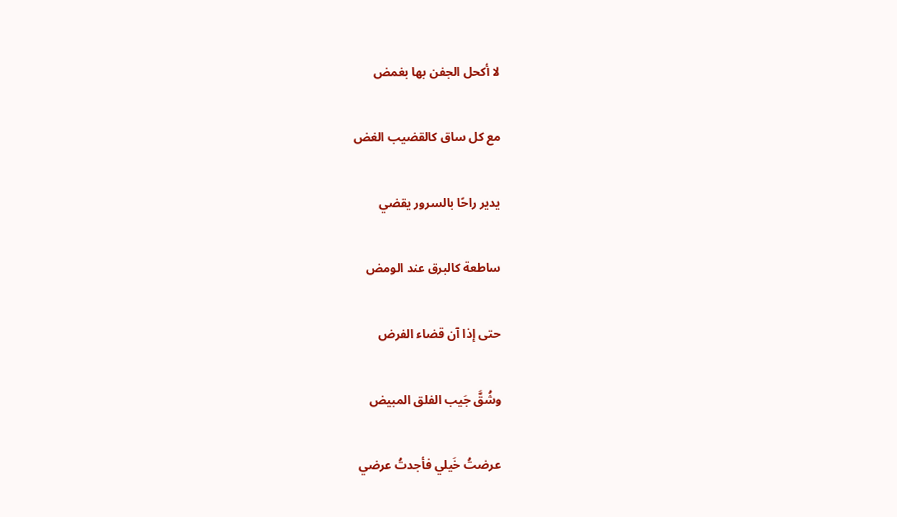لا أكحل الجفن بها بغمض

مع كل ساق كالقضيب الغض

يدير راحًا بالسرور يقضي

ساطعة كالبرق عند الومض

حتى إذا آن قضاء الفرض

وشُقَّ جَيب الفلق المبيض

عرضتُ خَيلي فأجدتُ عرضي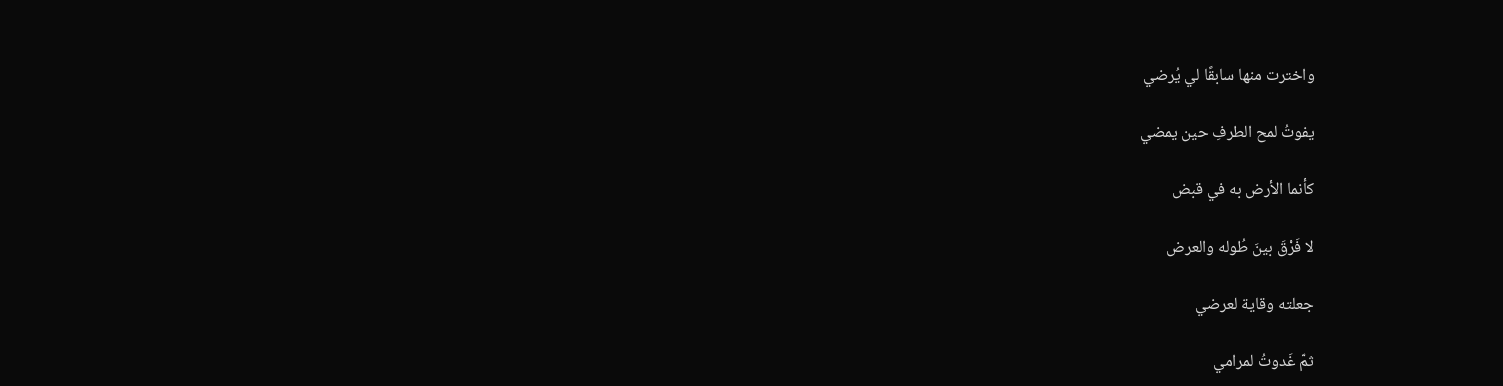واخترت منها سابقًا لي يُرضي

يفوتُ لمح الطرفِ حين يمضي

كأنما الأرض به في قبض

لا فَرْقَ بينَ طُوله والعرض

جعلته وقاية لعرضي

ثمّ غَدوتُ لمرامي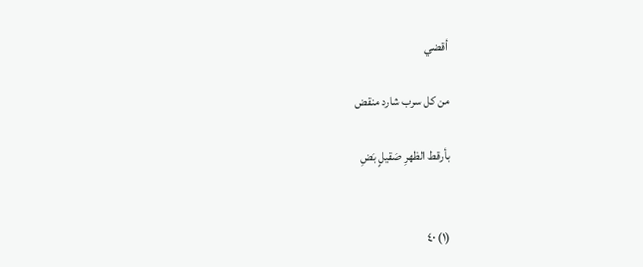أقضي

من كل سرب شارد منقض

بأرقط الظهرِ صَقيلٍ بَضِ


(١) ٤٠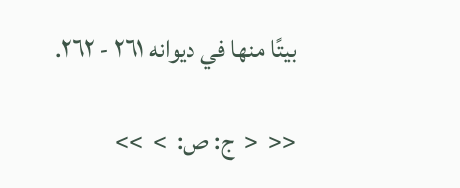بيتًا منها في ديوانه ٢٦١ - ٢٦٢.

<<  <  ج: ص:  >  >>